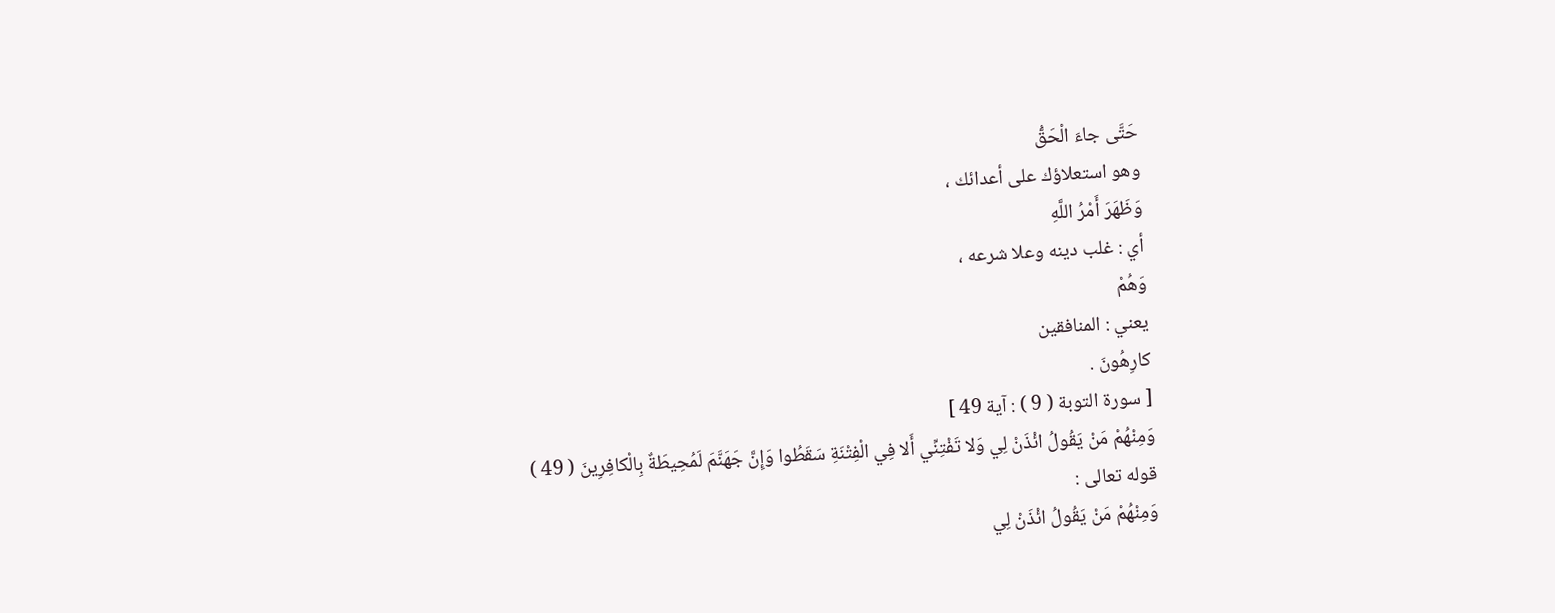حَتَّى جاءَ الْحَقُّ
وهو استعلاؤك على أعدائك ،
وَظَهَرَ أَمْرُ اللَّهِ
أي : غلب دينه وعلا شرعه ،
وَهُمْ
يعني : المنافقين
كارِهُونَ .
[ سورة التوبة ( 9 ) : آية 49 ]
وَمِنْهُمْ مَنْ يَقُولُ ائْذَنْ لِي وَلا تَفْتِنِّي أَلا فِي الْفِتْنَةِ سَقَطُوا وَإِنَّ جَهَنَّمَ لَمُحِيطَةٌ بِالْكافِرِينَ ( 49 )
قوله تعالى :
وَمِنْهُمْ مَنْ يَقُولُ ائْذَنْ لِي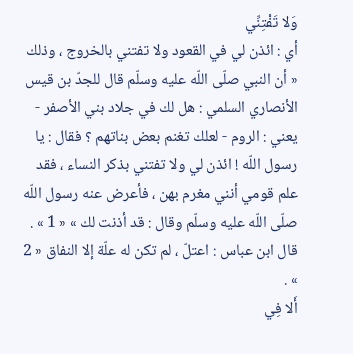وَلا تَفْتِنِّي
أي : ائذن لي في القعود ولا تفتني بالخروج ، وذلك « أن النبي صلّى اللّه عليه وسلّم قال للجدّ بن قيس الأنصاري السلمي : هل لك في جلاد بني الأصفر - يعني : الروم - لعلك تغنم بعض بناتهم ؟ فقال : يا رسول اللّه ! ائذن لي ولا تفتني بذكر النساء ، فقد علم قومي أنني مغرم بهن ، فأعرض عنه رسول اللّه صلّى اللّه عليه وسلّم وقال : قد أذنت لك » « 1 » .
قال ابن عباس : اعتلّ ، لم تكن له علّة إلا النفاق « 2 » .
أَلا فِي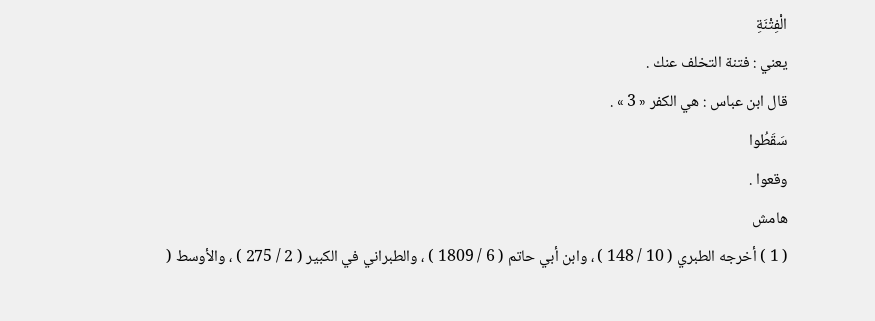الْفِتْنَةِ
يعني : فتنة التخلف عنك .
قال ابن عباس : هي الكفر « 3 » .
سَقَطُوا
وقعوا .
هامش
( 1 ) أخرجه الطبري ( 10 / 148 ) ، وابن أبي حاتم ( 6 / 1809 ) ، والطبراني في الكبير ( 2 / 275 ) ، والأوسط (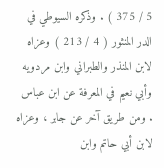5 / 375 ) . وذكره السيوطي في الدر المنثور ( 4 / 213 ) وعزاه لابن المنذر والطبراني وابن مردويه وأبي نعيم في المعرفة عن ابن عباس . ومن طريق آخر عن جابر ، وعزاه لابن أبي حاتم وابن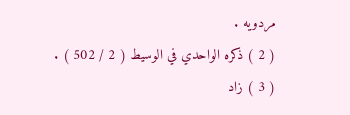مردويه .
( 2 ) ذكره الواحدي في الوسيط ( 2 / 502 ) .
( 3 ) زاد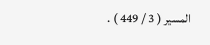المسير ( 3 / 449 ) .